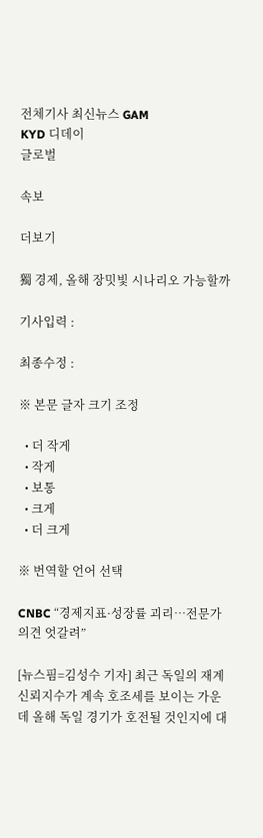전체기사 최신뉴스 GAM
KYD 디데이
글로벌

속보

더보기

獨 경제, 올해 장밋빛 시나리오 가능할까

기사입력 :

최종수정 :

※ 본문 글자 크기 조정

  • 더 작게
  • 작게
  • 보통
  • 크게
  • 더 크게

※ 번역할 언어 선택

CNBC “경제지표·성장률 괴리…전문가 의견 엇갈려”

[뉴스핌=김성수 기자] 최근 독일의 재계신뢰지수가 계속 호조세를 보이는 가운데 올해 독일 경기가 호전될 것인지에 대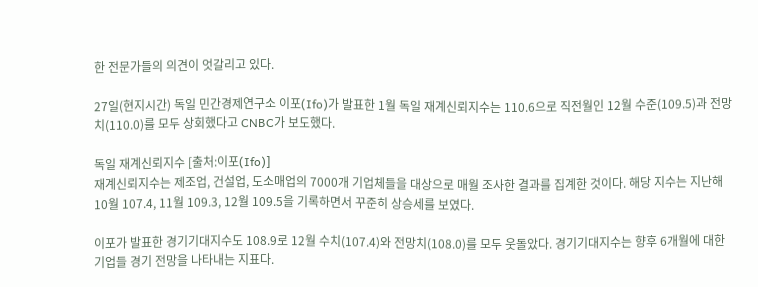한 전문가들의 의견이 엇갈리고 있다.

27일(현지시간) 독일 민간경제연구소 이포(Ifo)가 발표한 1월 독일 재계신뢰지수는 110.6으로 직전월인 12월 수준(109.5)과 전망치(110.0)를 모두 상회했다고 CNBC가 보도했다.

독일 재계신뢰지수 [출처:이포(Ifo)]
재계신뢰지수는 제조업, 건설업, 도소매업의 7000개 기업체들을 대상으로 매월 조사한 결과를 집계한 것이다. 해당 지수는 지난해 10월 107.4, 11월 109.3, 12월 109.5을 기록하면서 꾸준히 상승세를 보였다.

이포가 발표한 경기기대지수도 108.9로 12월 수치(107.4)와 전망치(108.0)를 모두 웃돌았다. 경기기대지수는 향후 6개월에 대한 기업들 경기 전망을 나타내는 지표다.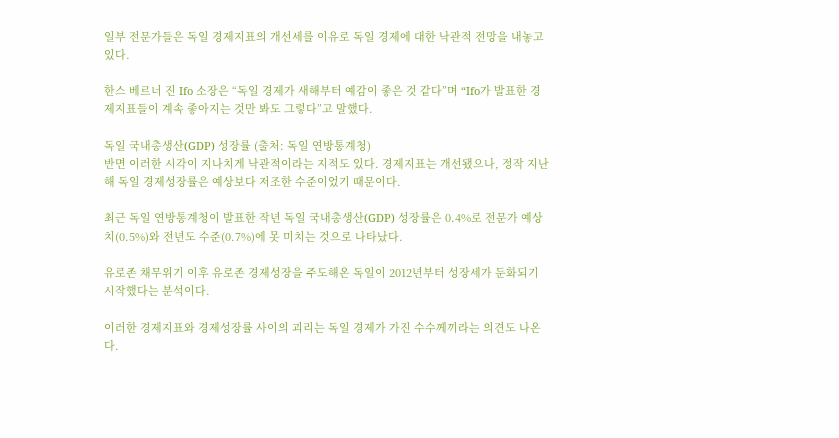일부 전문가들은 독일 경제지표의 개선세를 이유로 독일 경제에 대한 낙관적 전망을 내놓고 있다.

한스 베르너 진 Ifo 소장은 “독일 경제가 새해부터 예감이 좋은 것 같다”며 “Ifo가 발표한 경제지표들이 계속 좋아지는 것만 봐도 그렇다”고 말했다.

독일 국내총생산(GDP) 성장률 (출처: 독일 연방통계청)
반면 이러한 시각이 지나치게 낙관적이라는 지적도 있다. 경제지표는 개선됐으나, 정작 지난해 독일 경제성장률은 예상보다 저조한 수준이었기 때문이다.

최근 독일 연방통계청이 발표한 작년 독일 국내총생산(GDP) 성장률은 0.4%로 전문가 예상치(0.5%)와 전년도 수준(0.7%)에 못 미치는 것으로 나타났다.

유로존 채무위기 이후 유로존 경제성장을 주도해온 독일이 2012년부터 성장세가 둔화되기 시작했다는 분석이다.

이러한 경제지표와 경제성장률 사이의 괴리는 독일 경제가 가진 수수께끼라는 의견도 나온다.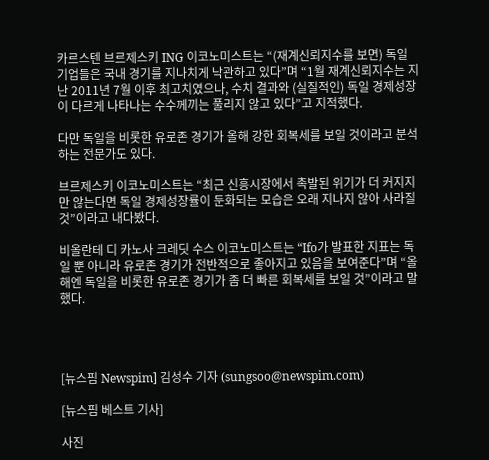카르스텐 브르제스키 ING 이코노미스트는 “(재계신뢰지수를 보면) 독일 기업들은 국내 경기를 지나치게 낙관하고 있다”며 “1월 재계신뢰지수는 지난 2011년 7월 이후 최고치였으나, 수치 결과와 (실질적인) 독일 경제성장이 다르게 나타나는 수수께끼는 풀리지 않고 있다”고 지적했다.

다만 독일을 비롯한 유로존 경기가 올해 강한 회복세를 보일 것이라고 분석하는 전문가도 있다.

브르제스키 이코노미스트는 “최근 신흥시장에서 촉발된 위기가 더 커지지만 않는다면 독일 경제성장률이 둔화되는 모습은 오래 지나지 않아 사라질 것”이라고 내다봤다.

비올란테 디 카노사 크레딧 수스 이코노미스트는 “Ifo가 발표한 지표는 독일 뿐 아니라 유로존 경기가 전반적으로 좋아지고 있음을 보여준다”며 “올해엔 독일을 비롯한 유로존 경기가 좀 더 빠른 회복세를 보일 것”이라고 말했다.




[뉴스핌 Newspim] 김성수 기자 (sungsoo@newspim.com)

[뉴스핌 베스트 기사]

사진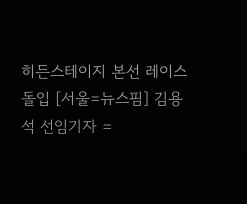히든스테이지 본선 레이스 돌입 [서울=뉴스핌] 김용석 선임기자 =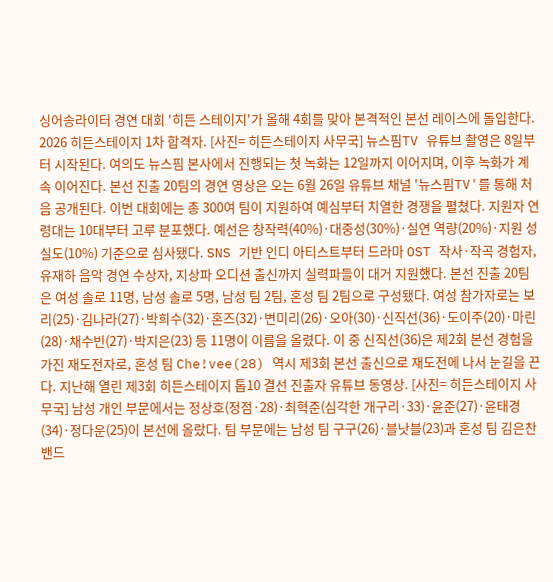싱어송라이터 경연 대회 '히든 스테이지'가 올해 4회를 맞아 본격적인 본선 레이스에 돌입한다.  2026 히든스테이지 1차 합격자. [사진= 히든스테이지 사무국] 뉴스핌TV 유튜브 촬영은 8일부터 시작된다. 여의도 뉴스핌 본사에서 진행되는 첫 녹화는 12일까지 이어지며, 이후 녹화가 계속 이어진다. 본선 진출 20팀의 경연 영상은 오는 6월 26일 유튜브 채널 '뉴스핌TV'를 통해 처음 공개된다. 이번 대회에는 총 300여 팀이 지원하여 예심부터 치열한 경쟁을 펼쳤다. 지원자 연령대는 10대부터 고루 분포했다. 예선은 창작력(40%)·대중성(30%)·실연 역량(20%)·지원 성실도(10%) 기준으로 심사됐다. SNS 기반 인디 아티스트부터 드라마 OST 작사·작곡 경험자, 유재하 음악 경연 수상자, 지상파 오디션 출신까지 실력파들이 대거 지원했다. 본선 진출 20팀은 여성 솔로 11명, 남성 솔로 5명, 남성 팀 2팀, 혼성 팀 2팀으로 구성됐다. 여성 참가자로는 보리(25)·김나라(27)·박희수(32)·혼즈(32)·변미리(26)·오아(30)·신직선(36)·도이주(20)·마린(28)·채수빈(27)·박지은(23) 등 11명이 이름을 올렸다. 이 중 신직선(36)은 제2회 본선 경험을 가진 재도전자로, 혼성 팀 Che!vee(28) 역시 제3회 본선 출신으로 재도전에 나서 눈길을 끈다. 지난해 열린 제3회 히든스테이지 톱10 결선 진출자 유튜브 동영상. [사진= 히든스테이지 사무국] 남성 개인 부문에서는 정상호(정점·28)·최혁준(심각한 개구리·33)·윤준(27)·윤태경(34)·정다운(25)이 본선에 올랐다. 팀 부문에는 남성 팀 구구(26)·블낫블(23)과 혼성 팀 김은찬밴드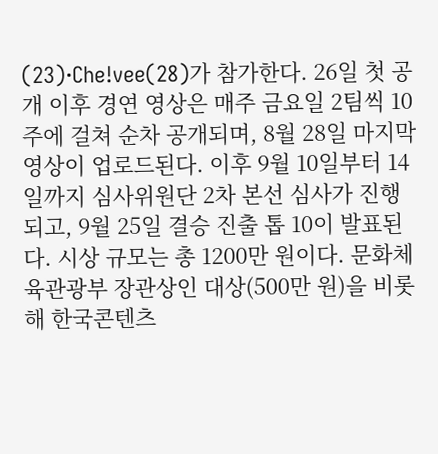(23)·Che!vee(28)가 참가한다. 26일 첫 공개 이후 경연 영상은 매주 금요일 2팀씩 10주에 걸쳐 순차 공개되며, 8월 28일 마지막 영상이 업로드된다. 이후 9월 10일부터 14일까지 심사위원단 2차 본선 심사가 진행되고, 9월 25일 결승 진출 톱 10이 발표된다. 시상 규모는 총 1200만 원이다. 문화체육관광부 장관상인 대상(500만 원)을 비롯해 한국콘텐츠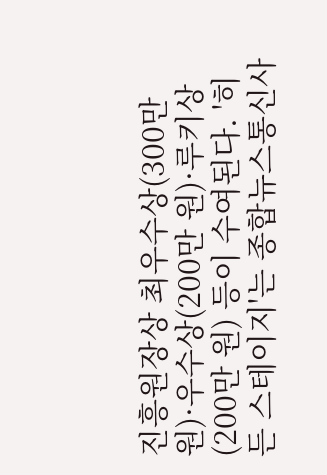진흥원장상 최우수상(300만 원)·우수상(200만 원)·루키상(200만 원) 등이 수여된다. '히든 스테이지'는 종합뉴스통신사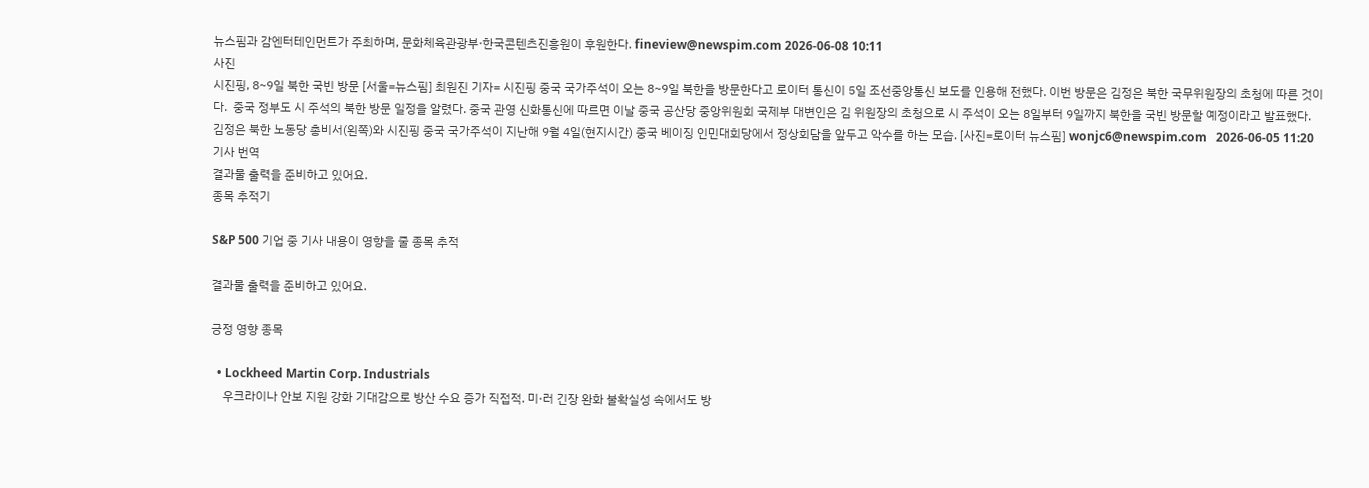뉴스핌과 감엔터테인먼트가 주최하며, 문화체육관광부·한국콘텐츠진흥원이 후원한다. fineview@newspim.com 2026-06-08 10:11
사진
시진핑, 8~9일 북한 국빈 방문 [서울=뉴스핌] 최원진 기자= 시진핑 중국 국가주석이 오는 8~9일 북한을 방문한다고 로이터 통신이 5일 조선중앙통신 보도를 인용해 전했다. 이번 방문은 김정은 북한 국무위원장의 초청에 따른 것이다.  중국 정부도 시 주석의 북한 방문 일정을 알렸다. 중국 관영 신화통신에 따르면 이날 중국 공산당 중앙위원회 국제부 대변인은 김 위원장의 초청으로 시 주석이 오는 8일부터 9일까지 북한을 국빈 방문할 예정이라고 발표했다.  김정은 북한 노동당 총비서(왼쪽)와 시진핑 중국 국가주석이 지난해 9월 4일(현지시간) 중국 베이징 인민대회당에서 정상회담을 앞두고 악수를 하는 모습. [사진=로이터 뉴스핌] wonjc6@newspim.com   2026-06-05 11:20
기사 번역
결과물 출력을 준비하고 있어요.
종목 추적기

S&P 500 기업 중 기사 내용이 영향을 줄 종목 추적

결과물 출력을 준비하고 있어요.

긍정 영향 종목

  • Lockheed Martin Corp. Industrials
    우크라이나 안보 지원 강화 기대감으로 방산 수요 증가 직접적. 미·러 긴장 완화 불확실성 속에서도 방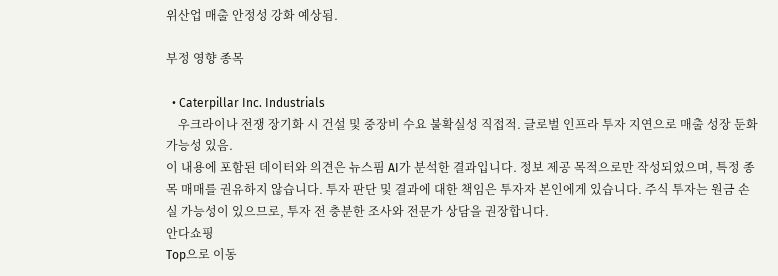위산업 매출 안정성 강화 예상됨.

부정 영향 종목

  • Caterpillar Inc. Industrials
    우크라이나 전쟁 장기화 시 건설 및 중장비 수요 불확실성 직접적. 글로벌 인프라 투자 지연으로 매출 성장 둔화 가능성 있음.
이 내용에 포함된 데이터와 의견은 뉴스핌 AI가 분석한 결과입니다. 정보 제공 목적으로만 작성되었으며, 특정 종목 매매를 권유하지 않습니다. 투자 판단 및 결과에 대한 책임은 투자자 본인에게 있습니다. 주식 투자는 원금 손실 가능성이 있으므로, 투자 전 충분한 조사와 전문가 상담을 권장합니다.
안다쇼핑
Top으로 이동